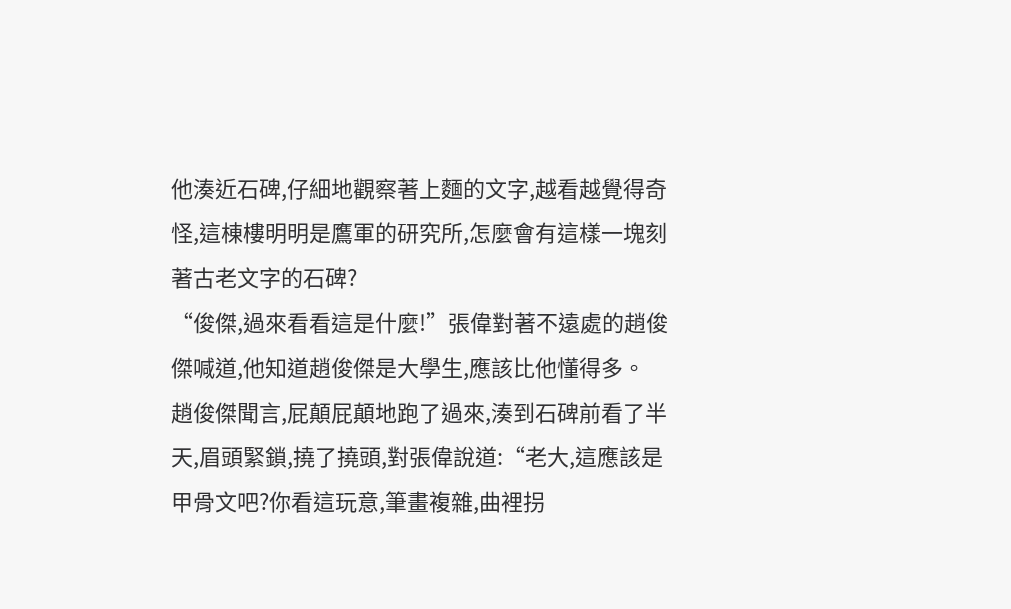他湊近石碑,仔細地觀察著上麵的文字,越看越覺得奇怪,這棟樓明明是鷹軍的研究所,怎麼會有這樣一塊刻著古老文字的石碑?
“俊傑,過來看看這是什麼!”張偉對著不遠處的趙俊傑喊道,他知道趙俊傑是大學生,應該比他懂得多。
趙俊傑聞言,屁顛屁顛地跑了過來,湊到石碑前看了半天,眉頭緊鎖,撓了撓頭,對張偉說道:“老大,這應該是甲骨文吧?你看這玩意,筆畫複雜,曲裡拐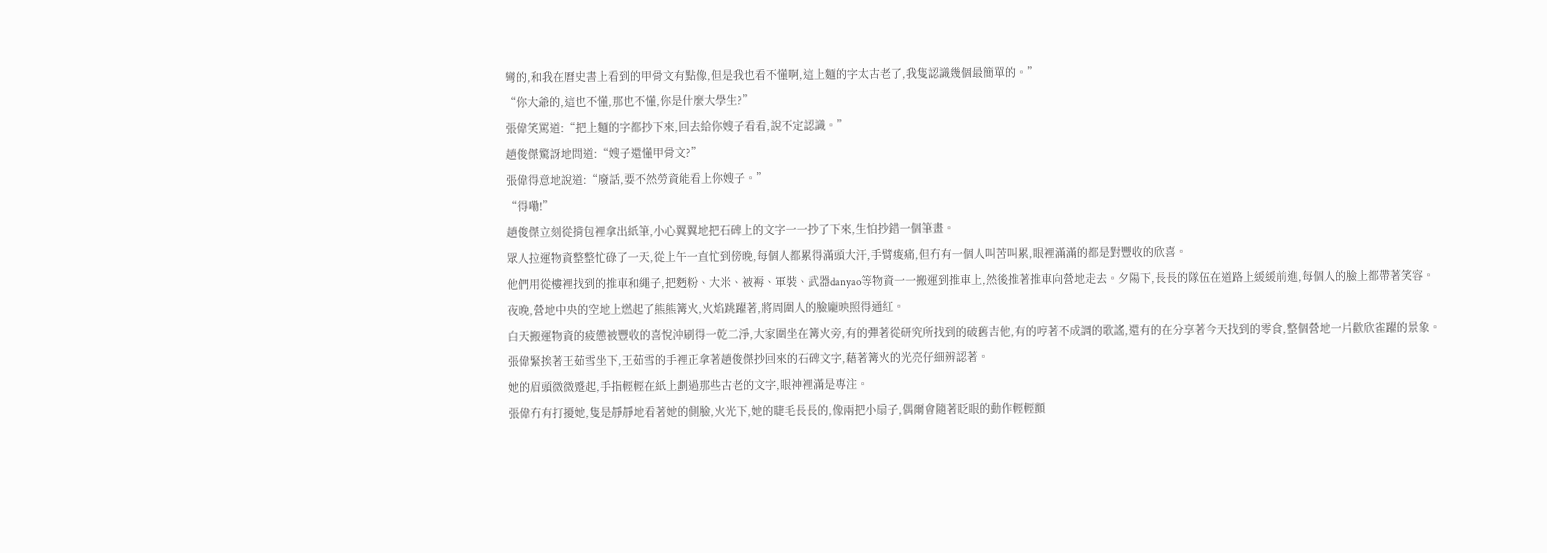彎的,和我在曆史書上看到的甲骨文有點像,但是我也看不懂啊,這上麵的字太古老了,我隻認識幾個最簡單的。”
“你大爺的,這也不懂,那也不懂,你是什麼大學生?”
張偉笑罵道:“把上麵的字都抄下來,回去給你嫂子看看,說不定認識。”
趙俊傑驚訝地問道:“嫂子還懂甲骨文?”
張偉得意地說道:“廢話,要不然勞資能看上你嫂子。”
“得嘞!”
趙俊傑立刻從揹包裡拿出紙筆,小心翼翼地把石碑上的文字一一抄了下來,生怕抄錯一個筆畫。
眾人拉運物資整整忙碌了一天,從上午一直忙到傍晚,每個人都累得滿頭大汗,手臂痠痛,但冇有一個人叫苦叫累,眼裡滿滿的都是對豐收的欣喜。
他們用從樓裡找到的推車和繩子,把麪粉、大米、被褥、軍裝、武器danyao等物資一一搬運到推車上,然後推著推車向營地走去。夕陽下,長長的隊伍在道路上緩緩前進,每個人的臉上都帶著笑容。
夜晚,營地中央的空地上燃起了熊熊篝火,火焰跳躍著,將周圍人的臉龐映照得通紅。
白天搬運物資的疲憊被豐收的喜悅沖刷得一乾二淨,大家圍坐在篝火旁,有的彈著從研究所找到的破舊吉他,有的哼著不成調的歌謠,還有的在分享著今天找到的零食,整個營地一片歡欣雀躍的景象。
張偉緊挨著王茹雪坐下,王茹雪的手裡正拿著趙俊傑抄回來的石碑文字,藉著篝火的光亮仔細辨認著。
她的眉頭微微蹙起,手指輕輕在紙上劃過那些古老的文字,眼神裡滿是專注。
張偉冇有打擾她,隻是靜靜地看著她的側臉,火光下,她的睫毛長長的,像兩把小扇子,偶爾會隨著眨眼的動作輕輕顫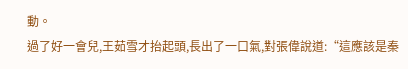動。
過了好一會兒,王茹雪才抬起頭,長出了一口氣,對張偉說道:“這應該是秦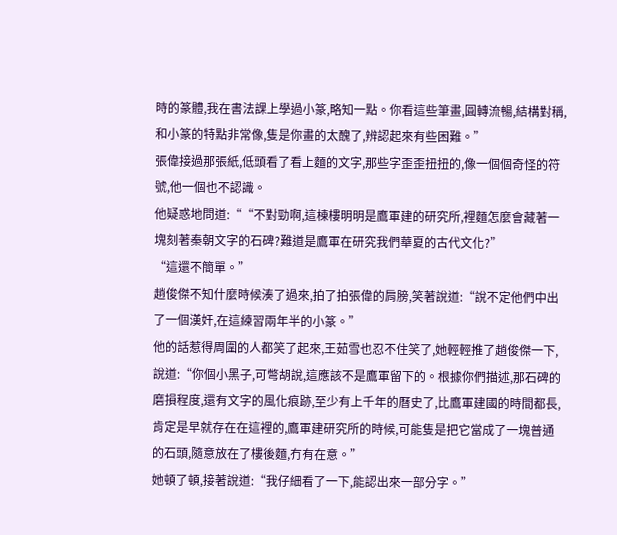時的篆體,我在書法課上學過小篆,略知一點。你看這些筆畫,圓轉流暢,結構對稱,和小篆的特點非常像,隻是你畫的太醜了,辨認起來有些困難。”
張偉接過那張紙,低頭看了看上麵的文字,那些字歪歪扭扭的,像一個個奇怪的符號,他一個也不認識。
他疑惑地問道:““不對勁啊,這棟樓明明是鷹軍建的研究所,裡麵怎麼會藏著一塊刻著秦朝文字的石碑?難道是鷹軍在研究我們華夏的古代文化?”
“這還不簡單。”
趙俊傑不知什麼時候湊了過來,拍了拍張偉的肩膀,笑著說道:“說不定他們中出了一個漢奸,在這練習兩年半的小篆。”
他的話惹得周圍的人都笑了起來,王茹雪也忍不住笑了,她輕輕推了趙俊傑一下,說道:“你個小黑子,可彆胡說,這應該不是鷹軍留下的。根據你們描述,那石碑的磨損程度,還有文字的風化痕跡,至少有上千年的曆史了,比鷹軍建國的時間都長,肯定是早就存在在這裡的,鷹軍建研究所的時候,可能隻是把它當成了一塊普通的石頭,隨意放在了樓後麵,冇有在意。”
她頓了頓,接著說道:“我仔細看了一下,能認出來一部分字。”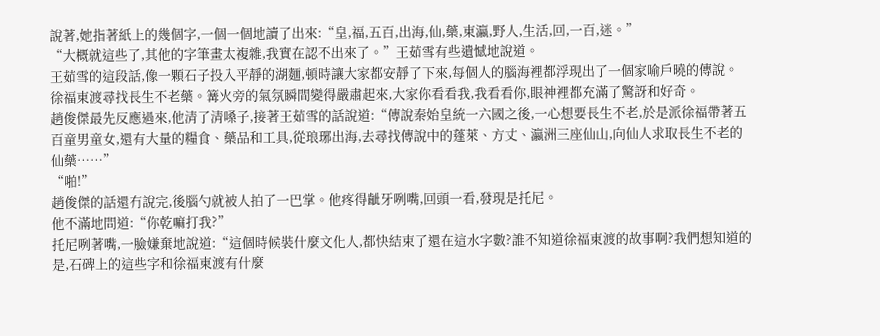說著,她指著紙上的幾個字,一個一個地讀了出來:“皇,福,五百,出海,仙,藥,東瀛,野人,生活,回,一百,迷。”
“大概就這些了,其他的字筆畫太複雜,我實在認不出來了。”王茹雪有些遺憾地說道。
王茹雪的這段話,像一顆石子投入平靜的湖麵,頓時讓大家都安靜了下來,每個人的腦海裡都浮現出了一個家喻戶曉的傳說。
徐福東渡尋找長生不老藥。篝火旁的氣氛瞬間變得嚴肅起來,大家你看看我,我看看你,眼神裡都充滿了驚訝和好奇。
趙俊傑最先反應過來,他清了清嗓子,接著王茹雪的話說道:“傳說秦始皇統一六國之後,一心想要長生不老,於是派徐福帶著五百童男童女,還有大量的糧食、藥品和工具,從琅琊出海,去尋找傳說中的蓬萊、方丈、瀛洲三座仙山,向仙人求取長生不老的仙藥……”
“啪!”
趙俊傑的話還冇說完,後腦勺就被人拍了一巴掌。他疼得齜牙咧嘴,回頭一看,發現是托尼。
他不滿地問道:“你乾嘛打我?”
托尼咧著嘴,一臉嫌棄地說道:“這個時候裝什麼文化人,都快結束了還在這水字數?誰不知道徐福東渡的故事啊?我們想知道的是,石碑上的這些字和徐福東渡有什麼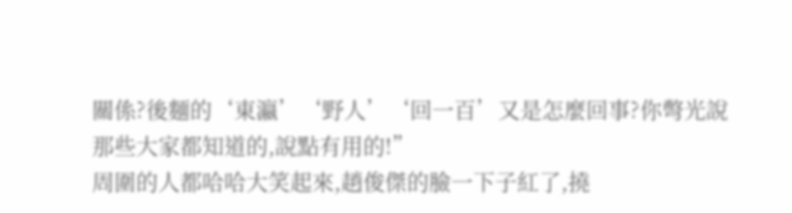關係?後麵的‘東瀛’‘野人’‘回一百’又是怎麼回事?你彆光說那些大家都知道的,說點有用的!”
周圍的人都哈哈大笑起來,趙俊傑的臉一下子紅了,撓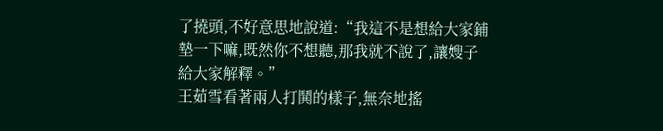了撓頭,不好意思地說道:“我這不是想給大家鋪墊一下嘛,既然你不想聽,那我就不說了,讓嫂子給大家解釋。”
王茹雪看著兩人打鬨的樣子,無奈地搖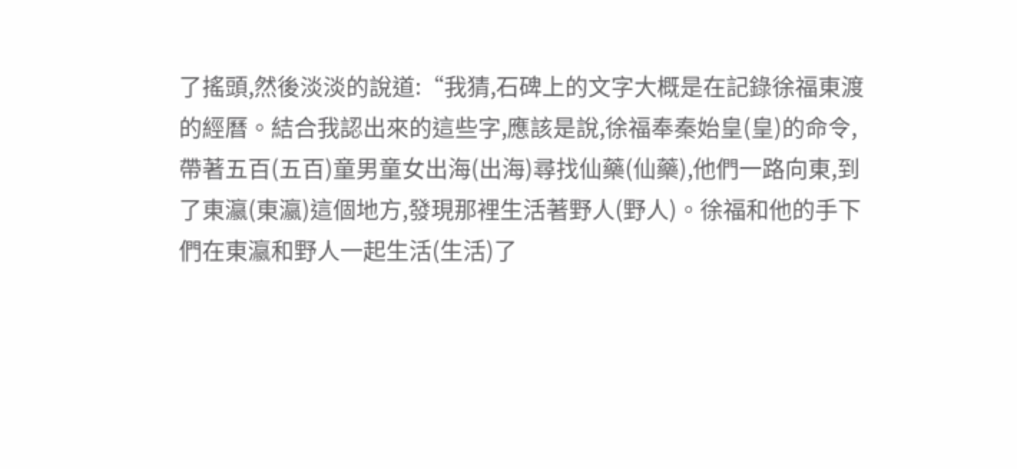了搖頭,然後淡淡的說道:“我猜,石碑上的文字大概是在記錄徐福東渡的經曆。結合我認出來的這些字,應該是說,徐福奉秦始皇(皇)的命令,帶著五百(五百)童男童女出海(出海)尋找仙藥(仙藥),他們一路向東,到了東瀛(東瀛)這個地方,發現那裡生活著野人(野人)。徐福和他的手下們在東瀛和野人一起生活(生活)了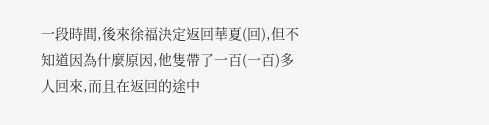一段時間,後來徐福決定返回華夏(回),但不知道因為什麼原因,他隻帶了一百(一百)多人回來,而且在返回的途中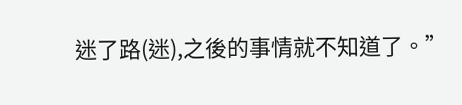迷了路(迷),之後的事情就不知道了。”